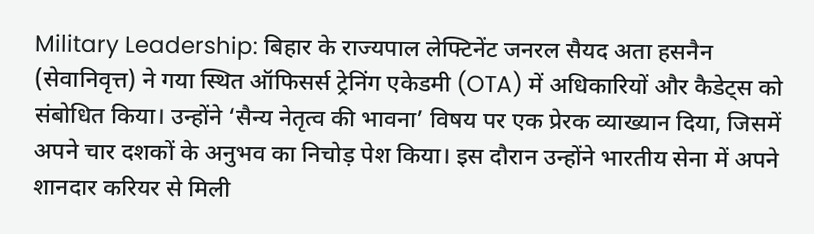Military Leadership: बिहार के राज्यपाल लेफ्टिनेंट जनरल सैयद अता हसनैन (सेवानिवृत्त) ने गया स्थित ऑफिसर्स ट्रेनिंग एकेडमी (OTA) में अधिकारियों और कैडेट्स को संबोधित किया। उन्होंने ‘सैन्य नेतृत्व की भावना’ विषय पर एक प्रेरक व्याख्यान दिया, जिसमें अपने चार दशकों के अनुभव का निचोड़ पेश किया। इस दौरान उन्होंने भारतीय सेना में अपने शानदार करियर से मिली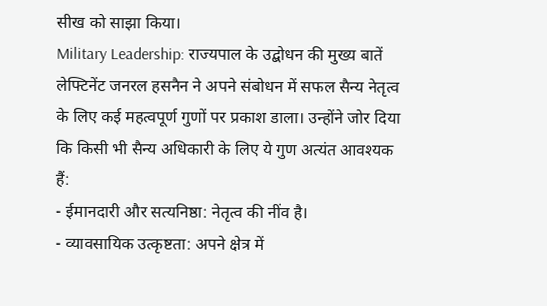सीख को साझा किया।
Military Leadership: राज्यपाल के उद्बोधन की मुख्य बातें
लेफ्टिनेंट जनरल हसनैन ने अपने संबोधन में सफल सैन्य नेतृत्व के लिए कई महत्वपूर्ण गुणों पर प्रकाश डाला। उन्होंने जोर दिया कि किसी भी सैन्य अधिकारी के लिए ये गुण अत्यंत आवश्यक हैं:
- ईमानदारी और सत्यनिष्ठा: नेतृत्व की नींव है।
- व्यावसायिक उत्कृष्टता: अपने क्षेत्र में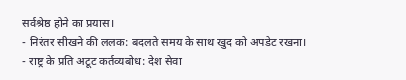सर्वश्रेष्ठ होने का प्रयास।
- निरंतर सीखने की ललक: बदलते समय के साथ खुद को अपडेट रखना।
- राष्ट्र के प्रति अटूट कर्तव्यबोध: देश सेवा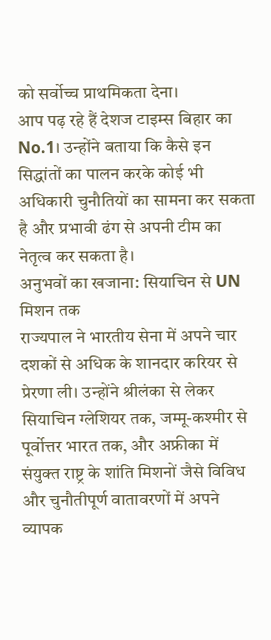को सर्वोच्च प्राथमिकता देना।
आप पढ़ रहे हैं देशज टाइम्स बिहार का No.1। उन्होंने बताया कि कैसे इन सिद्धांतों का पालन करके कोई भी अधिकारी चुनौतियों का सामना कर सकता है और प्रभावी ढंग से अपनी टीम का नेतृत्व कर सकता है।
अनुभवों का खजाना: सियाचिन से UN मिशन तक
राज्यपाल ने भारतीय सेना में अपने चार दशकों से अधिक के शानदार करियर से प्रेरणा ली। उन्होंने श्रीलंका से लेकर सियाचिन ग्लेशियर तक, जम्मू-कश्मीर से पूर्वोत्तर भारत तक, और अफ्रीका में संयुक्त राष्ट्र के शांति मिशनों जैसे विविध और चुनौतीपूर्ण वातावरणों में अपने व्यापक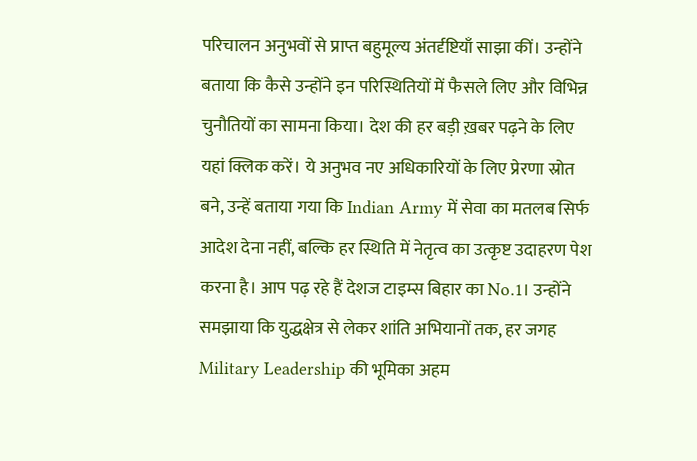परिचालन अनुभवों से प्राप्त बहुमूल्य अंतर्दृष्टियाँ साझा कीं। उन्होंने बताया कि कैसे उन्होंने इन परिस्थितियों में फैसले लिए और विभिन्न चुनौतियों का सामना किया। देश की हर बड़ी ख़बर पढ़ने के लिए यहां क्लिक करें। ये अनुभव नए अधिकारियों के लिए प्रेरणा स्रोत बने, उन्हें बताया गया कि Indian Army में सेवा का मतलब सिर्फ आदेश देना नहीं, बल्कि हर स्थिति में नेतृत्व का उत्कृष्ट उदाहरण पेश करना है। आप पढ़ रहे हैं देशज टाइम्स बिहार का No.1। उन्होंने समझाया कि युद्धक्षेत्र से लेकर शांति अभियानों तक, हर जगह Military Leadership की भूमिका अहम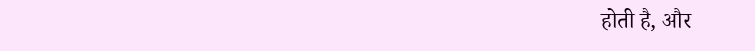होती है, और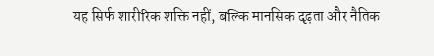यह सिर्फ शारीरिक शक्ति नहीं, बल्कि मानसिक दृढ़ता और नैतिक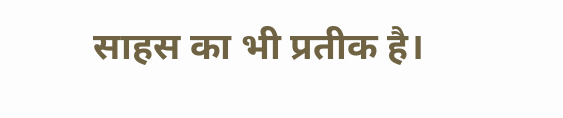साहस का भी प्रतीक है।